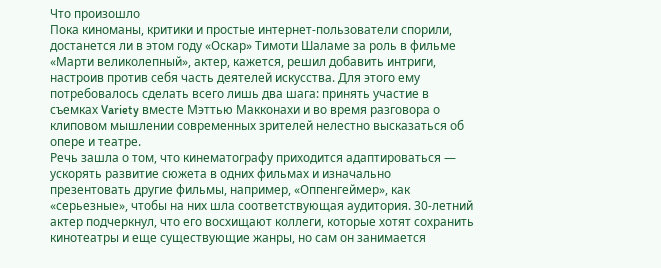Что произошло
Пока киноманы, критики и простые интернет-пользователи спорили, достанется ли в этом году «Оскар» Тимоти Шаламе за роль в фильме «Марти великолепный», актер, кажется, решил добавить интриги, настроив против себя часть деятелей искусства. Для этого ему потребовалось сделать всего лишь два шага: принять участие в съемках Variety вместе Мэттью Макконахи и во время разговора о клиповом мышлении современных зрителей нелестно высказаться об опере и театре.
Речь зашла о том, что кинематографу приходится адаптироваться — ускорять развитие сюжета в одних фильмах и изначально презентовать другие фильмы, например, «Оппенгеймер», как «серьезные», чтобы на них шла соответствующая аудитория. 30-летний актер подчеркнул, что его восхищают коллеги, которые хотят сохранить кинотеатры и еще существующие жанры, но сам он занимается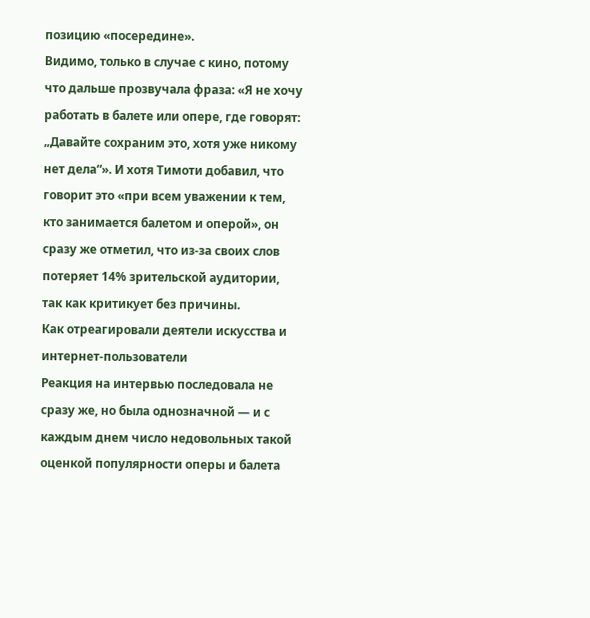позицию «посередине».
Видимо, только в случае с кино, потому что дальше прозвучала фраза: «Я не хочу работать в балете или опере, где говорят: „Давайте сохраним это, хотя уже никому нет дела“». И хотя Тимоти добавил, что говорит это «при всем уважении к тем, кто занимается балетом и оперой», он сразу же отметил, что из-за своих слов потеряет 14% зрительской аудитории, так как критикует без причины.
Как отреагировали деятели искусства и интернет-пользователи
Реакция на интервью последовала не сразу же, но была однозначной — и с каждым днем число недовольных такой оценкой популярности оперы и балета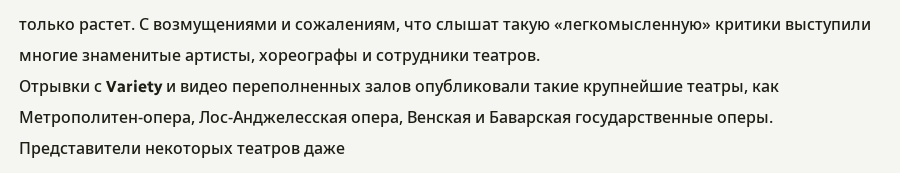только растет. С возмущениями и сожалениям, что слышат такую «легкомысленную» критики выступили многие знаменитые артисты, хореографы и сотрудники театров.
Отрывки с Variety и видео переполненных залов опубликовали такие крупнейшие театры, как Метрополитен-опера, Лос-Анджелесская опера, Венская и Баварская государственные оперы. Представители некоторых театров даже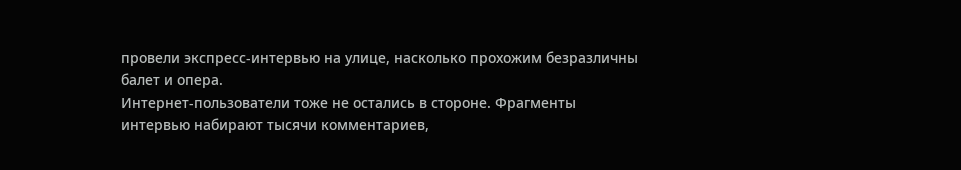провели экспресс-интервью на улице, насколько прохожим безразличны балет и опера.
Интернет-пользователи тоже не остались в стороне. Фрагменты интервью набирают тысячи комментариев,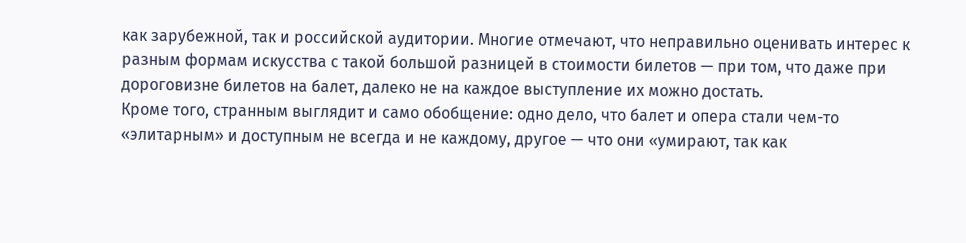как зарубежной, так и российской аудитории. Многие отмечают, что неправильно оценивать интерес к разным формам искусства с такой большой разницей в стоимости билетов — при том, что даже при дороговизне билетов на балет, далеко не на каждое выступление их можно достать.
Кроме того, странным выглядит и само обобщение: одно дело, что балет и опера стали чем-то «элитарным» и доступным не всегда и не каждому, другое — что они «умирают, так как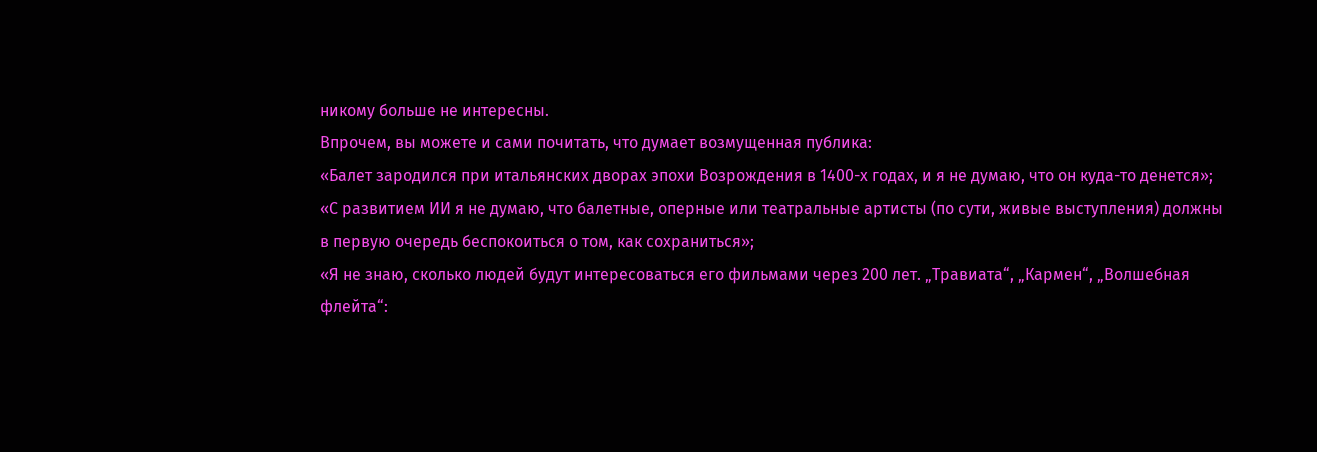никому больше не интересны.
Впрочем, вы можете и сами почитать, что думает возмущенная публика:
«Балет зародился при итальянских дворах эпохи Возрождения в 1400-х годах, и я не думаю, что он куда-то денется»;
«С развитием ИИ я не думаю, что балетные, оперные или театральные артисты (по сути, живые выступления) должны в первую очередь беспокоиться о том, как сохраниться»;
«Я не знаю, сколько людей будут интересоваться его фильмами через 200 лет. „Травиата“, „Кармен“, „Волшебная флейта“: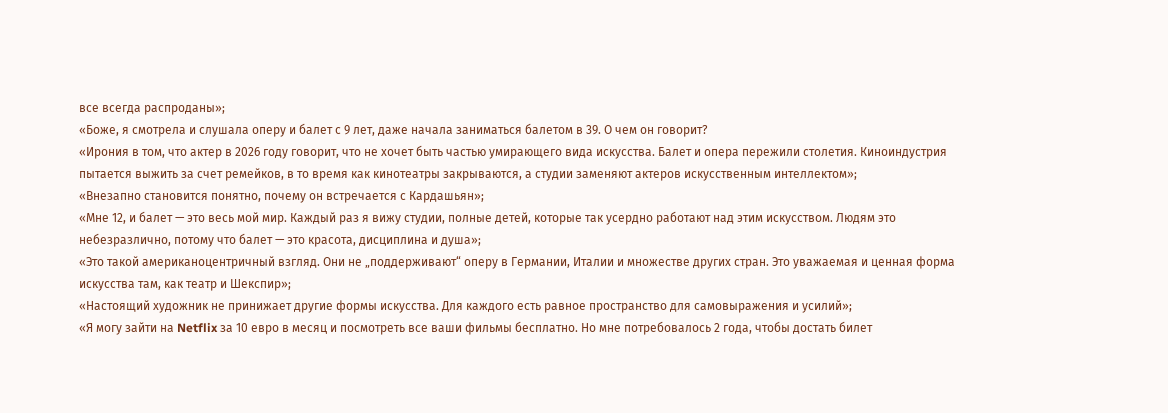все всегда распроданы»;
«Боже, я смотрела и слушала оперу и балет с 9 лет, даже начала заниматься балетом в 39. О чем он говорит?
«Ирония в том, что актер в 2026 году говорит, что не хочет быть частью умирающего вида искусства. Балет и опера пережили столетия. Киноиндустрия пытается выжить за счет ремейков, в то время как кинотеатры закрываются, а студии заменяют актеров искусственным интеллектом»;
«Внезапно становится понятно, почему он встречается с Кардашьян»;
«Мне 12, и балет — это весь мой мир. Каждый раз я вижу студии, полные детей, которые так усердно работают над этим искусством. Людям это небезразлично, потому что балет — это красота, дисциплина и душа»;
«Это такой американоцентричный взгляд. Они не „поддерживают“ оперу в Германии, Италии и множестве других стран. Это уважаемая и ценная форма искусства там, как театр и Шекспир»;
«Настоящий художник не принижает другие формы искусства. Для каждого есть равное пространство для самовыражения и усилий»;
«Я могу зайти на Netflix за 10 евро в месяц и посмотреть все ваши фильмы бесплатно. Но мне потребовалось 2 года, чтобы достать билет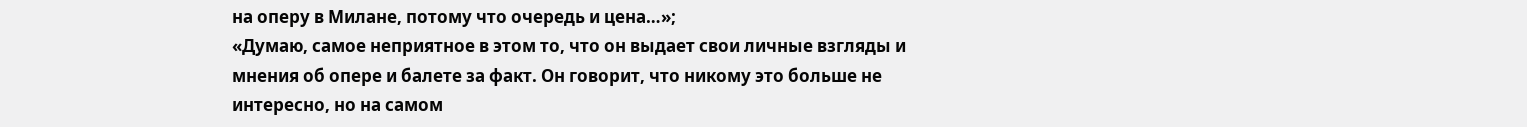на оперу в Милане, потому что очередь и цена…»;
«Думаю, самое неприятное в этом то, что он выдает свои личные взгляды и мнения об опере и балете за факт. Он говорит, что никому это больше не интересно, но на самом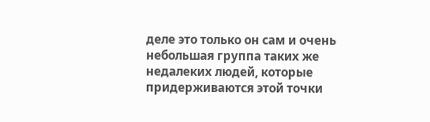деле это только он сам и очень небольшая группа таких же недалеких людей, которые придерживаются этой точки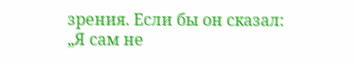зрения. Если бы он сказал: „Я сам не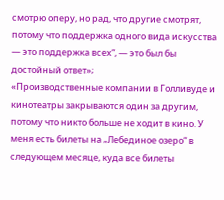смотрю оперу, но рад, что другие смотрят, потому что поддержка одного вида искусства — это поддержка всех“, — это был бы достойный ответ»;
«Производственные компании в Голливуде и кинотеатры закрываются один за другим, потому что никто больше не ходит в кино. У меня есть билеты на „Лебединое озеро“ в следующем месяце, куда все билеты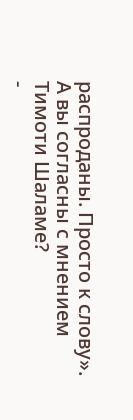распроданы. Просто к слову».
А вы согласны с мнением Тимоти Шаламе?
-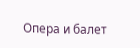Опера и балет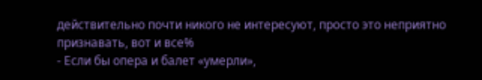действительно почти никого не интересуют, просто это неприятно признавать, вот и все%
- Если бы опера и балет «умерли»,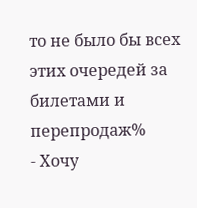то не было бы всех этих очередей за билетами и перепродаж%
- Хочу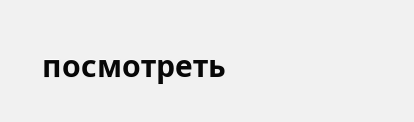посмотреть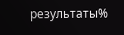результаты%